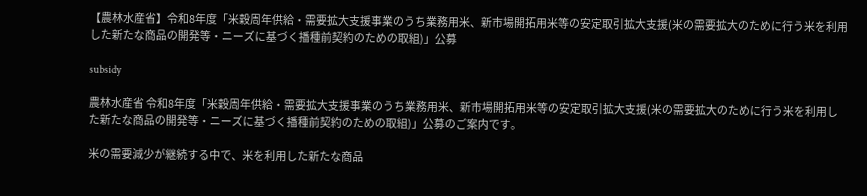【農林水産省】令和8年度「米穀周年供給・需要拡大支援事業のうち業務用米、新市場開拓用米等の安定取引拡大支援(米の需要拡大のために行う米を利用した新たな商品の開発等・ニーズに基づく播種前契約のための取組)」公募

subsidy

農林水産省 令和8年度「米穀周年供給・需要拡大支援事業のうち業務用米、新市場開拓用米等の安定取引拡大支援(米の需要拡大のために行う米を利用した新たな商品の開発等・ニーズに基づく播種前契約のための取組)」公募のご案内です。

米の需要減少が継続する中で、米を利用した新たな商品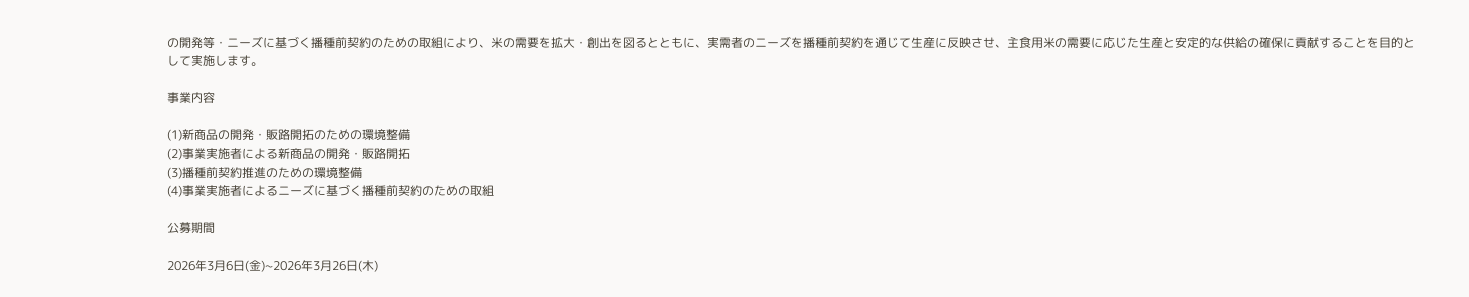の開発等・ニーズに基づく播種前契約のための取組により、米の需要を拡大・創出を図るとともに、実需者のニーズを播種前契約を通じて生産に反映させ、主食用米の需要に応じた生産と安定的な供給の確保に貢献することを目的として実施します。

事業内容

(1)新商品の開発・販路開拓のための環境整備
(2)事業実施者による新商品の開発・販路開拓
(3)播種前契約推進のための環境整備
(4)事業実施者によるニーズに基づく播種前契約のための取組

公募期間

2026年3月6日(金)~2026年3月26日(木)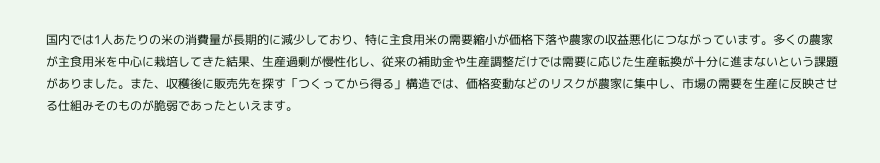国内では1人あたりの米の消費量が長期的に減少しており、特に主食用米の需要縮小が価格下落や農家の収益悪化につながっています。多くの農家が主食用米を中心に栽培してきた結果、生産過剰が慢性化し、従来の補助金や生産調整だけでは需要に応じた生産転換が十分に進まないという課題がありました。また、収穫後に販売先を探す「つくってから得る」構造では、価格変動などのリスクが農家に集中し、市場の需要を生産に反映させる仕組みそのものが脆弱であったといえます。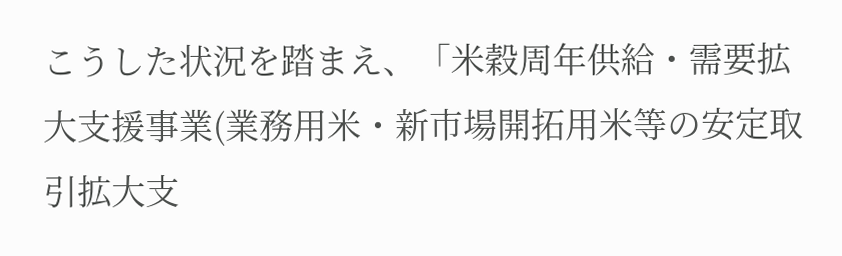こうした状況を踏まえ、「米穀周年供給・需要拡大支援事業(業務用米・新市場開拓用米等の安定取引拡大支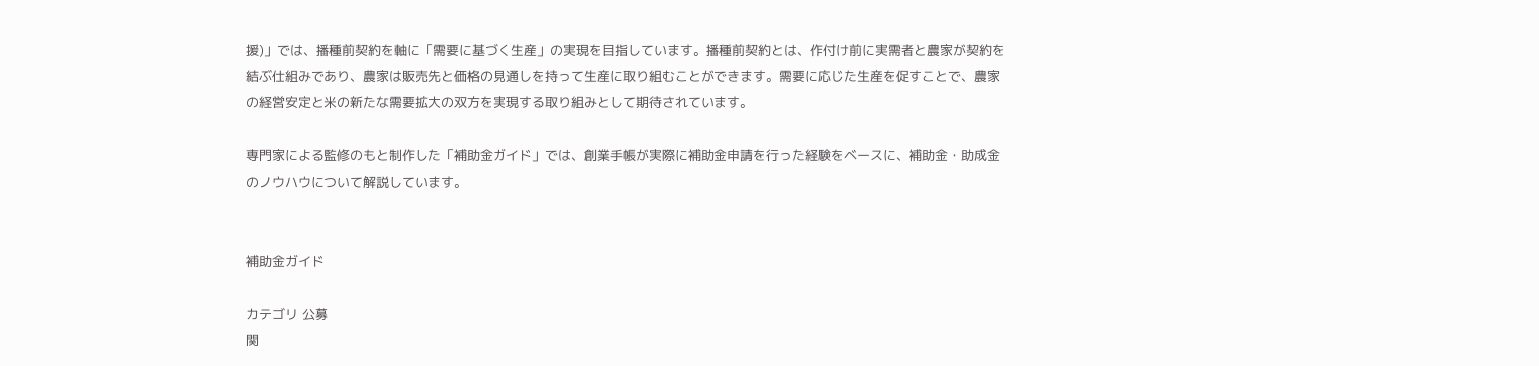援)」では、播種前契約を軸に「需要に基づく生産」の実現を目指しています。播種前契約とは、作付け前に実需者と農家が契約を結ぶ仕組みであり、農家は販売先と価格の見通しを持って生産に取り組むことができます。需要に応じた生産を促すことで、農家の経営安定と米の新たな需要拡大の双方を実現する取り組みとして期待されています。

専門家による監修のもと制作した「補助金ガイド」では、創業手帳が実際に補助金申請を行った経験をベースに、補助金・助成金のノウハウについて解説しています。


補助金ガイド

カテゴリ 公募
関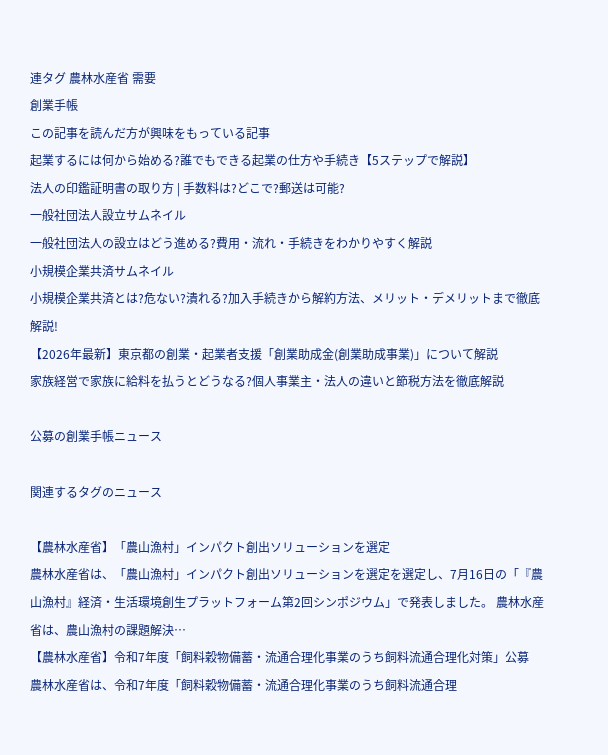連タグ 農林水産省 需要
創業手帳
この記事を読んだ方が興味をもっている記事
起業するには何から始める?誰でもできる起業の仕方や手続き【5ステップで解説】
法人の印鑑証明書の取り方 | 手数料は?どこで?郵送は可能?
一般社団法人設立サムネイル
一般社団法人の設立はどう進める?費用・流れ・手続きをわかりやすく解説
小規模企業共済サムネイル
小規模企業共済とは?危ない?潰れる?加入手続きから解約方法、メリット・デメリットまで徹底解説!
【2026年最新】東京都の創業・起業者支援「創業助成金(創業助成事業)」について解説
家族経営で家族に給料を払うとどうなる?個人事業主・法人の違いと節税方法を徹底解説

公募の創業手帳ニュース

関連するタグのニュース

【農林水産省】「農山漁村」インパクト創出ソリューションを選定
農林水産省は、「農山漁村」インパクト創出ソリューションを選定を選定し、7月16日の「『農山漁村』経済・生活環境創生プラットフォーム第2回シンポジウム」で発表しました。 農林水産省は、農山漁村の課題解決…
【農林水産省】令和7年度「飼料穀物備蓄・流通合理化事業のうち飼料流通合理化対策」公募
農林水産省は、令和7年度「飼料穀物備蓄・流通合理化事業のうち飼料流通合理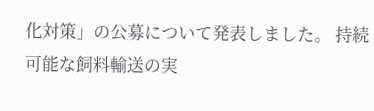化対策」の公募について発表しました。 持続可能な飼料輸送の実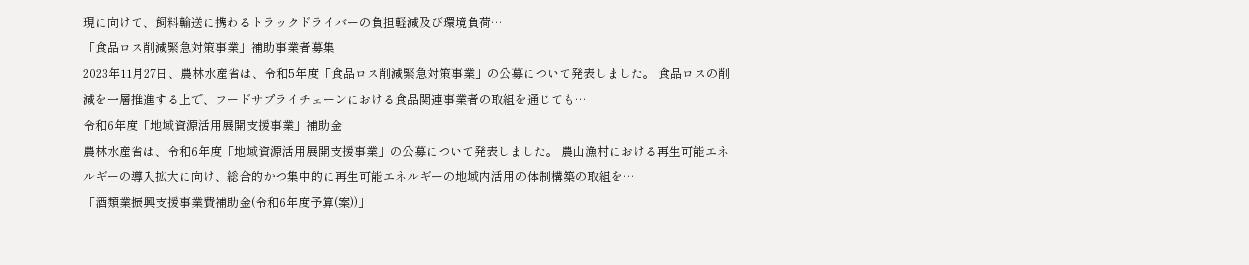現に向けて、飼料輸送に携わるトラックドライバーの負担軽減及び環境負荷…
「食品ロス削減緊急対策事業」補助事業者募集
2023年11月27日、農林水産省は、令和5年度「食品ロス削減緊急対策事業」の公募について発表しました。 食品ロスの削減を一層推進する上で、フードサプライチェーンにおける食品関連事業者の取組を通じても…
令和6年度「地域資源活用展開支援事業」補助金
農林水産省は、令和6年度「地域資源活用展開支援事業」の公募について発表しました。 農山漁村における再生可能エネルギーの導入拡大に向け、総合的かつ集中的に再生可能エネルギーの地域内活用の体制構築の取組を…
「酒類業振興支援事業費補助金(令和6年度予算(案))」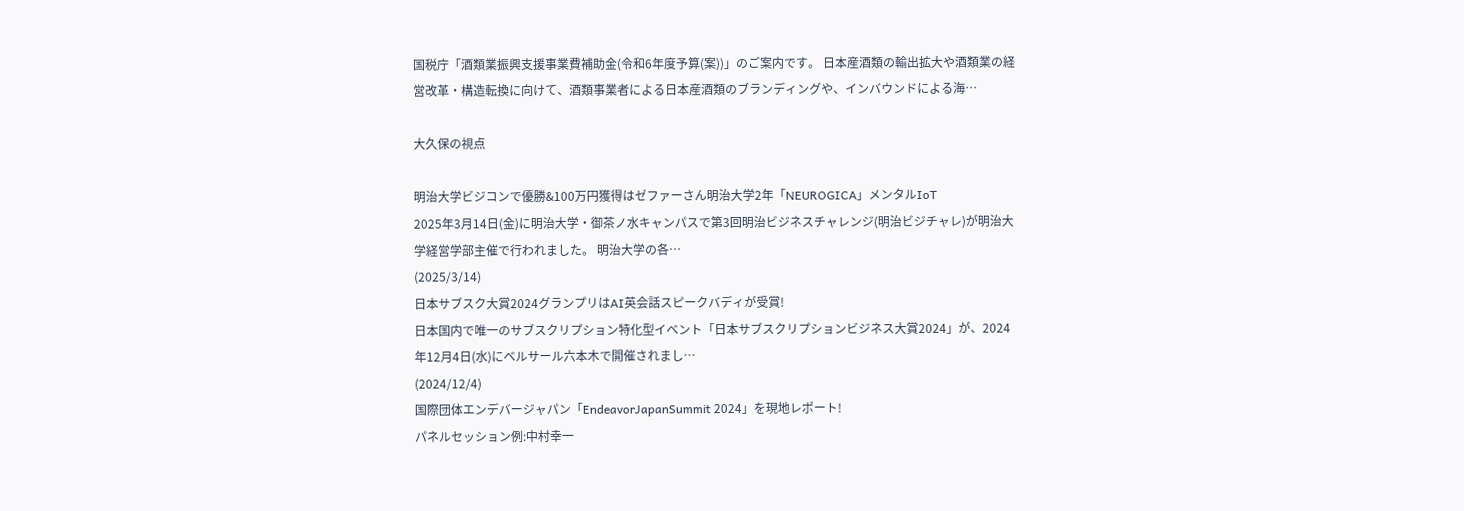国税庁「酒類業振興支援事業費補助金(令和6年度予算(案))」のご案内です。 日本産酒類の輸出拡大や酒類業の経営改革・構造転換に向けて、酒類事業者による日本産酒類のブランディングや、インバウンドによる海…

大久保の視点

明治大学ビジコンで優勝&100万円獲得はゼファーさん明治大学2年「NEUROGICA」メンタルIoT
2025年3月14日(金)に明治大学・御茶ノ水キャンパスで第3回明治ビジネスチャレンジ(明治ビジチャレ)が明治大学経営学部主催で行われました。 明治大学の各…
(2025/3/14)
日本サブスク大賞2024グランプリはAI英会話スピークバディが受賞!
日本国内で唯一のサブスクリプション特化型イベント「日本サブスクリプションビジネス大賞2024」が、2024年12月4日(水)にベルサール六本木で開催されまし…
(2024/12/4)
国際団体エンデバージャパン「EndeavorJapanSummit 2024」を現地レポート!
パネルセッション例:中村幸一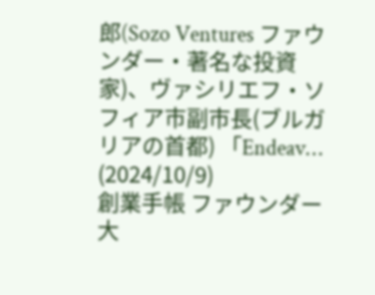郎(Sozo Ventures ファウンダー・著名な投資家)、ヴァシリエフ・ソフィア市副市長(ブルガリアの首都) 「Endeav…
(2024/10/9)
創業手帳 ファウンダー 大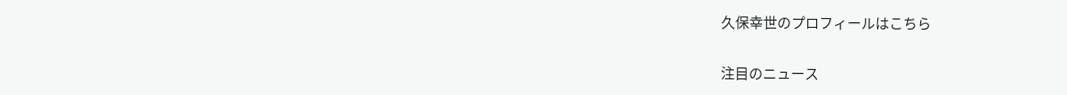久保幸世のプロフィールはこちら

注目のニュース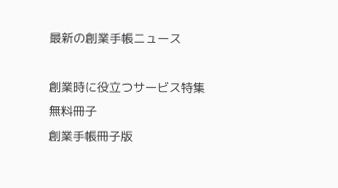最新の創業手帳ニュース

創業時に役立つサービス特集
無料冊子
創業手帳冊子版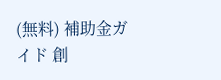(無料) 補助金ガイド 創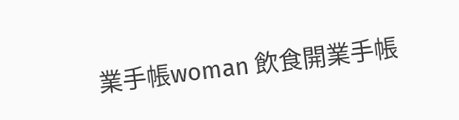業手帳woman 飲食開業手帳